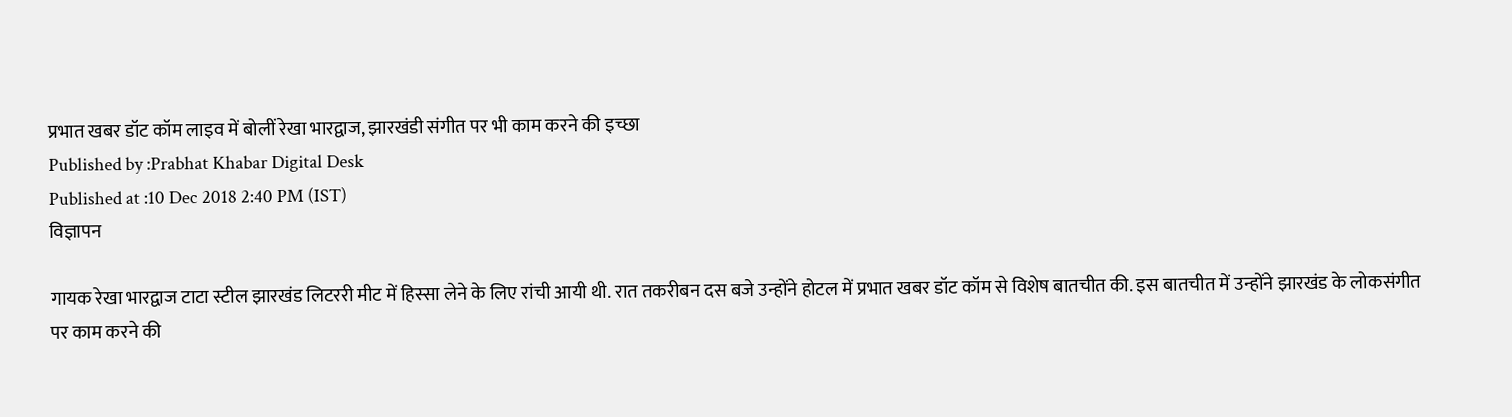प्रभात खबर डॉट कॉम लाइव में बोलीं रेखा भारद्वाज, झारखंडी संगीत पर भी काम करने की इच्छा
Published by :Prabhat Khabar Digital Desk
Published at :10 Dec 2018 2:40 PM (IST)
विज्ञापन

गायक रेखा भारद्वाज टाटा स्टील झारखंड लिटररी मीट में हिस्सा लेने के लिए रांची आयी थी. रात तकरीबन दस बजे उन्होंने होटल में प्रभात खबर डॉट कॉम से विशेष बातचीत की. इस बातचीत में उन्होंने झारखंड के लोकसंगीत पर काम करने की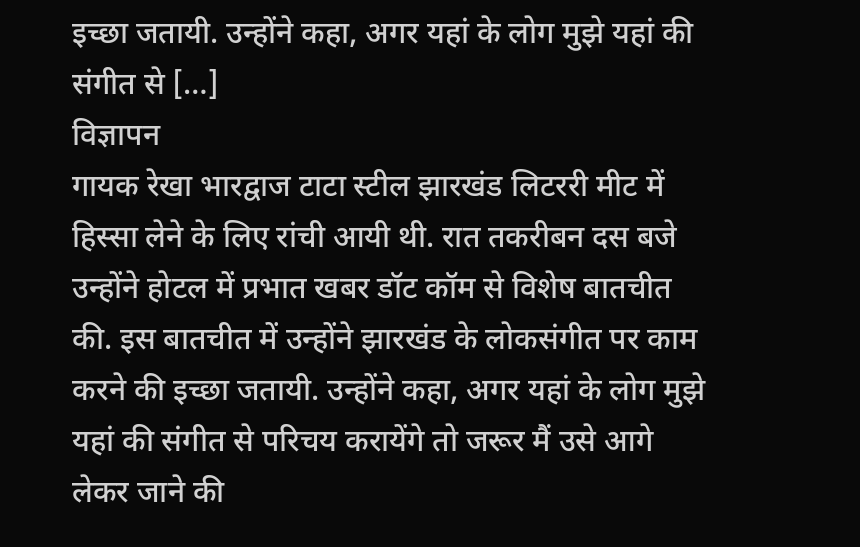इच्छा जतायी. उन्होंने कहा, अगर यहां के लोग मुझे यहां की संगीत से […]
विज्ञापन
गायक रेखा भारद्वाज टाटा स्टील झारखंड लिटररी मीट में हिस्सा लेने के लिए रांची आयी थी. रात तकरीबन दस बजे उन्होंने होटल में प्रभात खबर डॉट कॉम से विशेष बातचीत की. इस बातचीत में उन्होंने झारखंड के लोकसंगीत पर काम करने की इच्छा जतायी. उन्होंने कहा, अगर यहां के लोग मुझे यहां की संगीत से परिचय करायेंगे तो जरूर मैं उसे आगे लेकर जाने की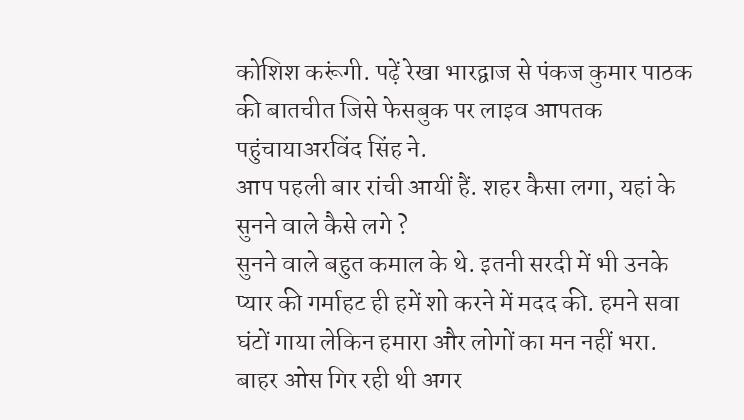कोशिश करूंगी. पढ़ें रेखा भारद्वाज से पंकज कुमार पाठक की बातचीत जिसे फेसबुक पर लाइव आपतक पहुंचायाअरविंद सिंह ने.
आप पहली बार रांची आयीं हैं. शहर कैसा लगा, यहां के सुनने वाले कैसे लगे ?
सुनने वाले बहुत कमाल के थे. इतनी सरदी में भी उनके प्यार की गर्माहट ही हमें शो करने में मदद की. हमने सवा घंटों गाया लेकिन हमारा और लोगों का मन नहीं भरा. बाहर ओस गिर रही थी अगर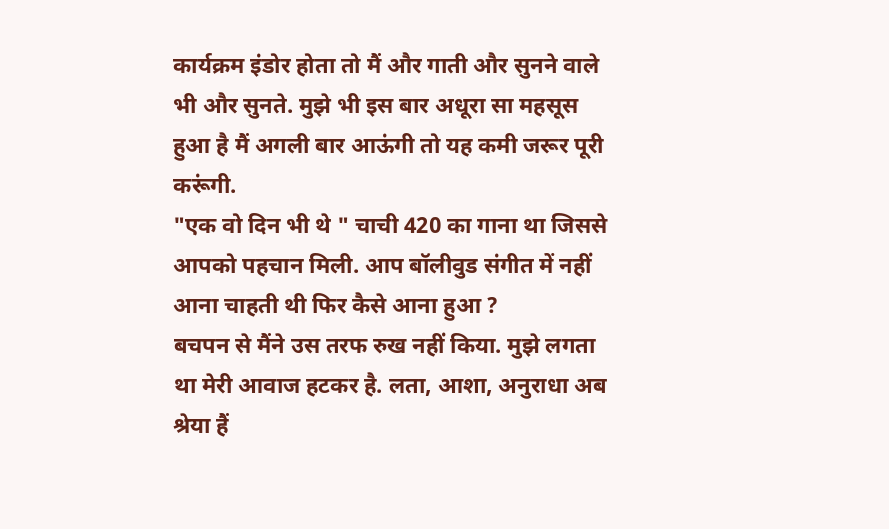कार्यक्रम इंडोर होता तो मैं और गाती और सुनने वाले भी और सुनते. मुझे भी इस बार अधूरा सा महसूस हुआ है मैं अगली बार आऊंगी तो यह कमी जरूर पूरी करूंगी.
"एक वो दिन भी थे " चाची 420 का गाना था जिससे आपको पहचान मिली. आप बॉलीवुड संगीत में नहीं आना चाहती थी फिर कैसे आना हुआ ?
बचपन से मैंने उस तरफ रुख नहीं किया. मुझे लगता था मेरी आवाज हटकर है. लता, आशा, अनुराधा अब श्रेया हैं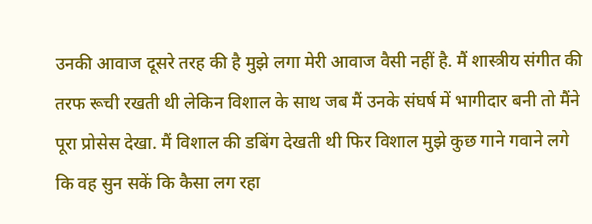उनकी आवाज दूसरे तरह की है मुझे लगा मेरी आवाज वैसी नहीं है. मैं शास्त्रीय संगीत की तरफ रूची रखती थी लेकिन विशाल के साथ जब मैं उनके संघर्ष में भागीदार बनी तो मैंने पूरा प्रोसेस देखा. मैं विशाल की डबिंग देखती थी फिर विशाल मुझे कुछ गाने गवाने लगे कि वह सुन सकें कि कैसा लग रहा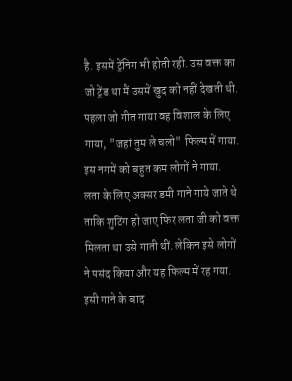है. इसमें ट्रेंनिग भी होती रही. उस वक्त का जो ट्रेंड था मैं उसमें खुद को नहीं देखती थी.
पहला जो गीत गाया वह विशाल के लिए गाया, "जहां तुम ले चलो" फिल्म में गाया. इस नगमें को बहुत कम लोगों ने गाया. लता के लिए अक्सर डमी गाने गाये जाते थे ताकि शुटिंग हो जाए फिर लता जी को वक्त मिलता था उसे गाती थीं. लेकिन इसे लोगों ने पसंद किया और यह फिल्म में रह गया. इसी गाने के बाद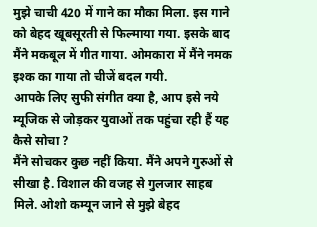मुझे चाची 420 में गाने का मौका मिला. इस गाने को बेहद खूबसूरती से फिल्माया गया. इसके बाद मैंने मकबूल में गीत गाया. ओमकारा में मैंने नमक इश्क का गाया तो चीजें बदल गयी.
आपके लिए सुफी संगीत क्या है, आप इसे नये म्यूजिक से जोड़कर युवाओं तक पहुंचा रही हैं यह कैसे सोचा ?
मैंने सोचकर कुछ नहीं किया. मैंने अपने गुरुओं से सीखा है. विशाल की वजह से गुलजार साहब मिले. ओशो कम्यून जाने से मुझे बेहद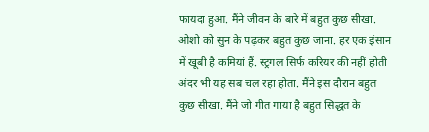फायदा हुआ. मैंने जीवन के बारे में बहुत कुछ सीखा. ओशो को सुन के पढ़कर बहुत कुछ जाना. हर एक इंसान में खूबी है कमियां हैं. स्ट्रगल सिर्फ करियर की नहीं होती अंदर भी यह सब चल रहा होता. मैंने इस दौरान बहुत कुछ सीखा. मैंने जो गीत गाया है बहुत सिद्धत के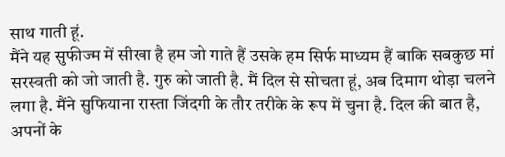साथ गाती हूं.
मैंने यह सुफीज्म में सीखा है हम जो गाते हैं उसके हम सिर्फ माध्यम हैं बाकि सबकुछ मां सरस्वती को जो जाती है. गुरु को जाती है. मैं दिल से सोचता हूं, अब दिमाग थोड़ा चलने लगा है. मैंने सुफियाना रास्ता जिंदगी के तौर तरीके के रूप में चुना है. दिल की बात है, अपनों के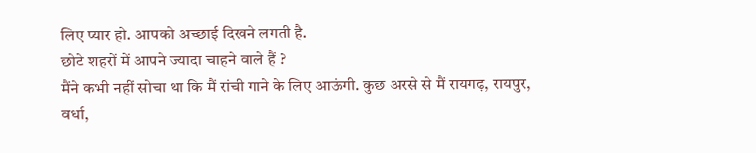लिए प्यार हो. आपको अच्छाई दिखने लगती है.
छोटे शहरों में आपने ज्यादा चाहने वाले हैं ?
मैंने कभी नहीं सोचा था कि मैं रांची गाने के लिए आऊंगी. कुछ अरसे से मैं रायगढ़, रायपुर, वर्धा,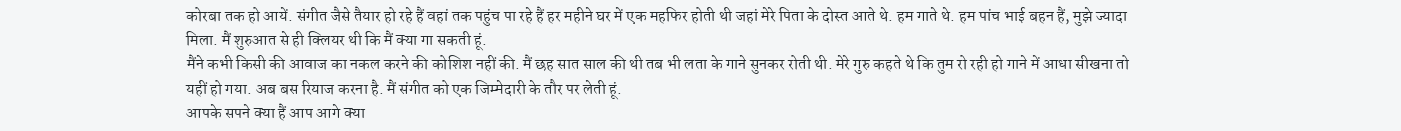कोरबा तक हो आयें. संगीत जैसे तैयार हो रहे हैं वहां तक पहुंच पा रहे हैं हर महीने घर में एक महफिर होती थी जहां मेरे पिता के दोस्त आते थे. हम गाते थे. हम पांच भाई बहन हैं, मुझे ज्यादा मिला. मैं शुरुआत से ही क्लियर थी कि मैं क्या गा सकती हूं.
मैंने कभी किसी की आवाज का नकल करने की कोशिश नहीं की. मैं छह सात साल की थी तब भी लता के गाने सुनकर रोती थी. मेरे गुरु कहते थे कि तुम रो रही हो गाने में आधा सीखना तो यहीं हो गया. अब बस रियाज करना है. मैं संगीत को एक जिम्मेदारी के तौर पर लेती हूं.
आपके सपने क्या हैं आप आगे क्या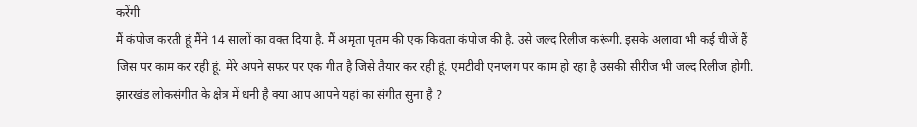करेंगी
मैं कंपोज करती हूं मैंने 14 सालों का वक्त दिया है. मैं अमृता पृतम की एक किवता कंपोज की है. उसे जल्द रिलीज करूंगी. इसके अलावा भी कई चीजें हैं जिस पर काम कर रही हूं. मेरे अपने सफर पर एक गीत है जिसे तैयार कर रही हूं. एमटीवी एनप्लग पर काम हो रहा है उसकी सीरीज भी जल्द रिलीज होगी.
झारखंड लोकसंगीत के क्षेत्र में धनी है क्या आप आपने यहां का संगीत सुना है ?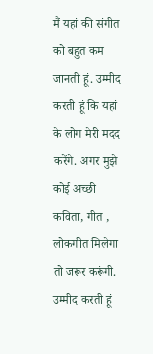मैं यहां की संगीत को बहुत कम जानती हूं. उम्मीद करती हूं कि यहां के लोग मेरी मदद करेंगे. अगर मुझे कोई अच्छी कविता, गीत , लोकगीत मिलेगा तो जरूर करूंगी. उम्मीद करती हूं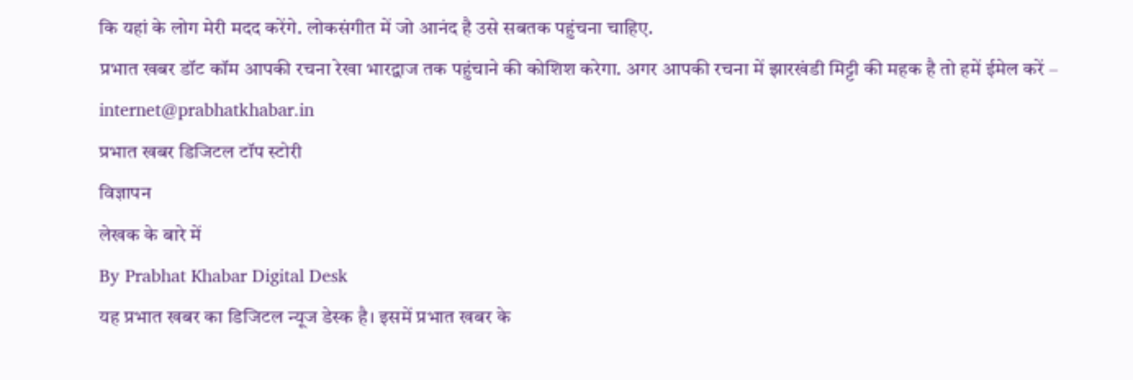कि यहां के लोग मेरी मदद करेंगे. लोकसंगीत में जो आनंद है उसे सबतक पहुंचना चाहिए.
प्रभात खबर डॉट कॉम आपकी रचना रेखा भारद्वाज तक पहुंचाने की कोशिश करेगा. अगर आपकी रचना में झारखंडी मिट्टी की महक है तो हमें ईमेल करें – internet@prabhatkhabar.in
प्रभात खबर डिजिटल टॉप स्टोरी
विज्ञापन
लेखक के बारे में
By Prabhat Khabar Digital Desk
यह प्रभात खबर का डिजिटल न्यूज डेस्क है। इसमें प्रभात खबर के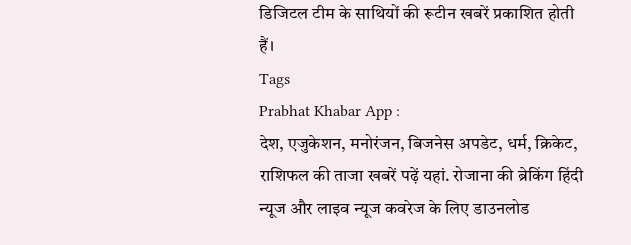डिजिटल टीम के साथियों की रूटीन खबरें प्रकाशित होती हैं।
Tags
Prabhat Khabar App :
देश, एजुकेशन, मनोरंजन, बिजनेस अपडेट, धर्म, क्रिकेट, राशिफल की ताजा खबरें पढ़ें यहां. रोजाना की ब्रेकिंग हिंदी न्यूज और लाइव न्यूज कवरेज के लिए डाउनलोड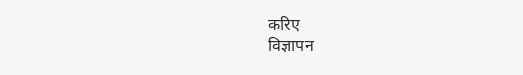करिए
विज्ञापन